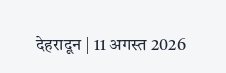देहरादून | 11 अगस्त 2026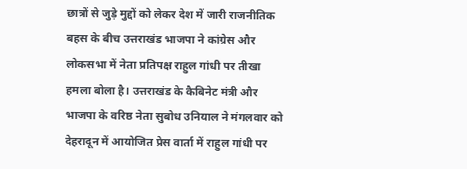छात्रों से जुड़े मुद्दों को लेकर देश में जारी राजनीतिक बहस के बीच उत्तराखंड भाजपा ने कांग्रेस और लोकसभा में नेता प्रतिपक्ष राहुल गांधी पर तीखा हमला बोला है। उत्तराखंड के कैबिनेट मंत्री और भाजपा के वरिष्ठ नेता सुबोध उनियाल ने मंगलवार को देहरादून में आयोजित प्रेस वार्ता में राहुल गांधी पर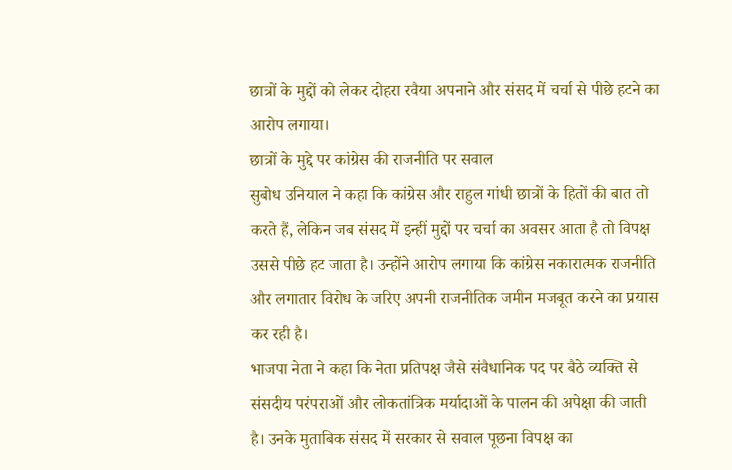छात्रों के मुद्दों को लेकर दोहरा रवैया अपनाने और संसद में चर्चा से पीछे हटने का आरोप लगाया।
छात्रों के मुद्दे पर कांग्रेस की राजनीति पर सवाल
सुबोध उनियाल ने कहा कि कांग्रेस और राहुल गांधी छात्रों के हितों की बात तो करते हैं, लेकिन जब संसद में इन्हीं मुद्दों पर चर्चा का अवसर आता है तो विपक्ष उससे पीछे हट जाता है। उन्होंने आरोप लगाया कि कांग्रेस नकारात्मक राजनीति और लगातार विरोध के जरिए अपनी राजनीतिक जमीन मजबूत करने का प्रयास कर रही है।
भाजपा नेता ने कहा कि नेता प्रतिपक्ष जैसे संवैधानिक पद पर बैठे व्यक्ति से संसदीय परंपराओं और लोकतांत्रिक मर्यादाओं के पालन की अपेक्षा की जाती है। उनके मुताबिक संसद में सरकार से सवाल पूछना विपक्ष का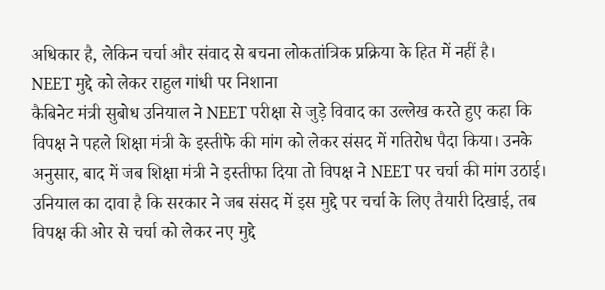अधिकार है, लेकिन चर्चा और संवाद से बचना लोकतांत्रिक प्रक्रिया के हित में नहीं है।
NEET मुद्दे को लेकर राहुल गांधी पर निशाना
कैबिनेट मंत्री सुबोध उनियाल ने NEET परीक्षा से जुड़े विवाद का उल्लेख करते हुए कहा कि विपक्ष ने पहले शिक्षा मंत्री के इस्तीफे की मांग को लेकर संसद में गतिरोध पैदा किया। उनके अनुसार, बाद में जब शिक्षा मंत्री ने इस्तीफा दिया तो विपक्ष ने NEET पर चर्चा की मांग उठाई।
उनियाल का दावा है कि सरकार ने जब संसद में इस मुद्दे पर चर्चा के लिए तैयारी दिखाई, तब विपक्ष की ओर से चर्चा को लेकर नए मुद्दे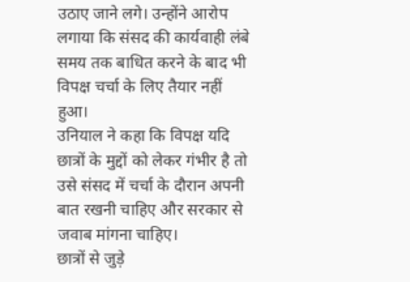उठाए जाने लगे। उन्होंने आरोप लगाया कि संसद की कार्यवाही लंबे समय तक बाधित करने के बाद भी विपक्ष चर्चा के लिए तैयार नहीं हुआ।
उनियाल ने कहा कि विपक्ष यदि छात्रों के मुद्दों को लेकर गंभीर है तो उसे संसद में चर्चा के दौरान अपनी बात रखनी चाहिए और सरकार से जवाब मांगना चाहिए।
छात्रों से जुड़े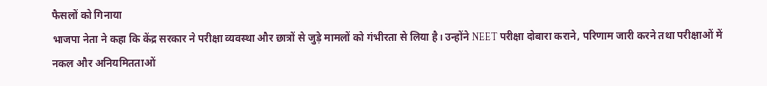फैसलों को गिनाया
भाजपा नेता ने कहा कि केंद्र सरकार ने परीक्षा व्यवस्था और छात्रों से जुड़े मामलों को गंभीरता से लिया है। उन्होंने NEET परीक्षा दोबारा कराने, परिणाम जारी करने तथा परीक्षाओं में नकल और अनियमितताओं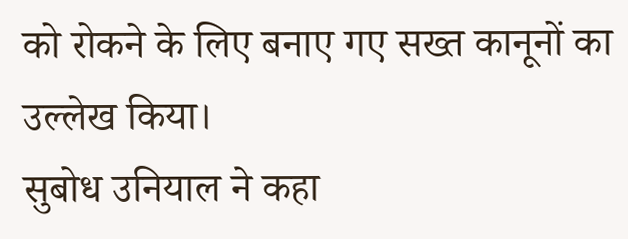को रोकने के लिए बनाए गए सख्त कानूनों का उल्लेख किया।
सुबोध उनियाल ने कहा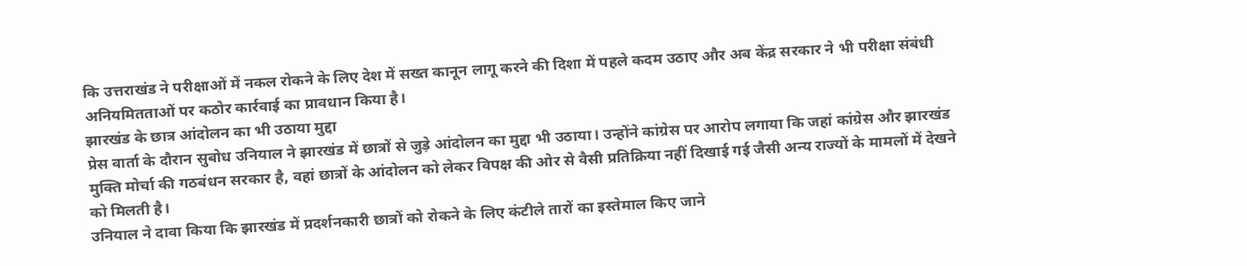कि उत्तराखंड ने परीक्षाओं में नकल रोकने के लिए देश में सख्त कानून लागू करने की दिशा में पहले कदम उठाए और अब केंद्र सरकार ने भी परीक्षा संबंधी अनियमितताओं पर कठोर कार्रवाई का प्रावधान किया है।
झारखंड के छात्र आंदोलन का भी उठाया मुद्दा
प्रेस वार्ता के दौरान सुबोध उनियाल ने झारखंड में छात्रों से जुड़े आंदोलन का मुद्दा भी उठाया। उन्होंने कांग्रेस पर आरोप लगाया कि जहां कांग्रेस और झारखंड मुक्ति मोर्चा की गठबंधन सरकार है, वहां छात्रों के आंदोलन को लेकर विपक्ष की ओर से वैसी प्रतिक्रिया नहीं दिखाई गई जैसी अन्य राज्यों के मामलों में देखने को मिलती है।
उनियाल ने दावा किया कि झारखंड में प्रदर्शनकारी छात्रों को रोकने के लिए कंटीले तारों का इस्तेमाल किए जाने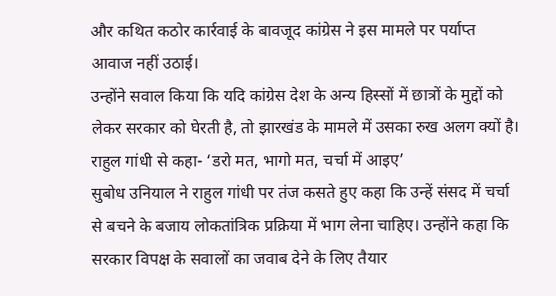और कथित कठोर कार्रवाई के बावजूद कांग्रेस ने इस मामले पर पर्याप्त आवाज नहीं उठाई।
उन्होंने सवाल किया कि यदि कांग्रेस देश के अन्य हिस्सों में छात्रों के मुद्दों को लेकर सरकार को घेरती है, तो झारखंड के मामले में उसका रुख अलग क्यों है।
राहुल गांधी से कहा- ‘डरो मत, भागो मत, चर्चा में आइए’
सुबोध उनियाल ने राहुल गांधी पर तंज कसते हुए कहा कि उन्हें संसद में चर्चा से बचने के बजाय लोकतांत्रिक प्रक्रिया में भाग लेना चाहिए। उन्होंने कहा कि सरकार विपक्ष के सवालों का जवाब देने के लिए तैयार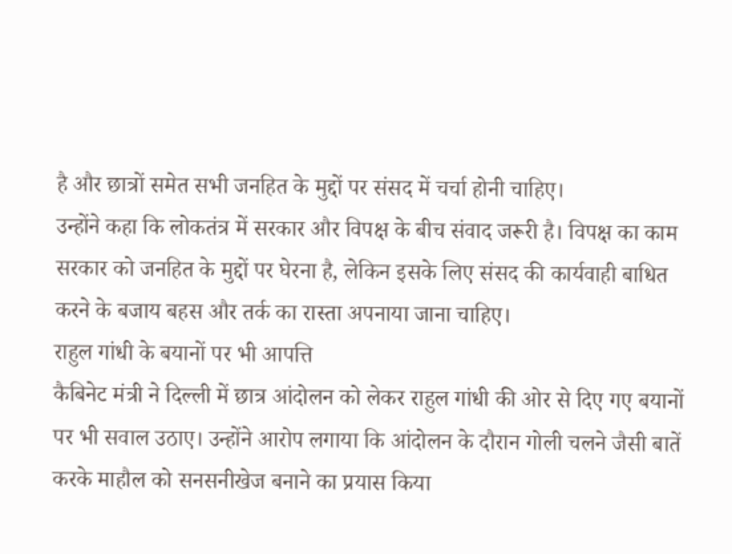है और छात्रों समेत सभी जनहित के मुद्दों पर संसद में चर्चा होनी चाहिए।
उन्होंने कहा कि लोकतंत्र में सरकार और विपक्ष के बीच संवाद जरूरी है। विपक्ष का काम सरकार को जनहित के मुद्दों पर घेरना है, लेकिन इसके लिए संसद की कार्यवाही बाधित करने के बजाय बहस और तर्क का रास्ता अपनाया जाना चाहिए।
राहुल गांधी के बयानों पर भी आपत्ति
कैबिनेट मंत्री ने दिल्ली में छात्र आंदोलन को लेकर राहुल गांधी की ओर से दिए गए बयानों पर भी सवाल उठाए। उन्होंने आरोप लगाया कि आंदोलन के दौरान गोली चलने जैसी बातें करके माहौल को सनसनीखेज बनाने का प्रयास किया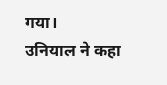गया।
उनियाल ने कहा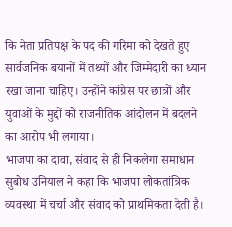कि नेता प्रतिपक्ष के पद की गरिमा को देखते हुए सार्वजनिक बयानों में तथ्यों और जिम्मेदारी का ध्यान रखा जाना चाहिए। उन्होंने कांग्रेस पर छात्रों और युवाओं के मुद्दों को राजनीतिक आंदोलन में बदलने का आरोप भी लगाया।
भाजपा का दावा, संवाद से ही निकलेगा समाधान
सुबोध उनियाल ने कहा कि भाजपा लोकतांत्रिक व्यवस्था में चर्चा और संवाद को प्राथमिकता देती है।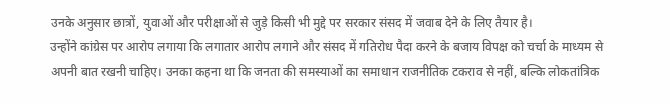उनके अनुसार छात्रों, युवाओं और परीक्षाओं से जुड़े किसी भी मुद्दे पर सरकार संसद में जवाब देने के लिए तैयार है।
उन्होंने कांग्रेस पर आरोप लगाया कि लगातार आरोप लगाने और संसद में गतिरोध पैदा करने के बजाय विपक्ष को चर्चा के माध्यम से अपनी बात रखनी चाहिए। उनका कहना था कि जनता की समस्याओं का समाधान राजनीतिक टकराव से नहीं, बल्कि लोकतांत्रिक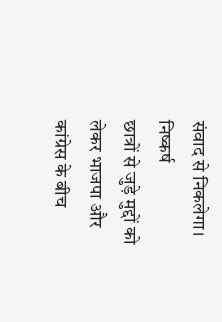संवाद से निकलेगा।
निष्कर्ष
छात्रों से जुड़े मुद्दों को लेकर भाजपा और कांग्रेस के बीच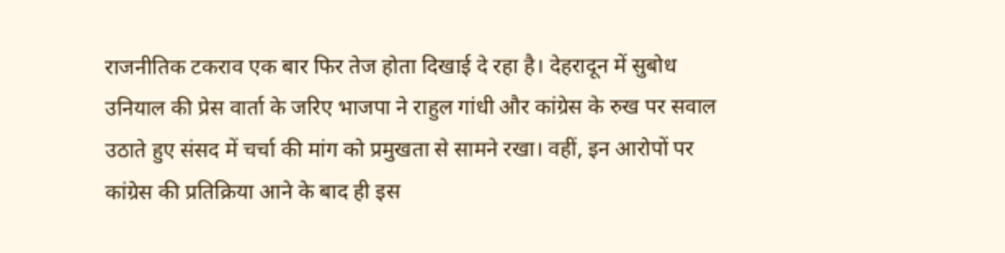राजनीतिक टकराव एक बार फिर तेज होता दिखाई दे रहा है। देहरादून में सुबोध उनियाल की प्रेस वार्ता के जरिए भाजपा ने राहुल गांधी और कांग्रेस के रुख पर सवाल उठाते हुए संसद में चर्चा की मांग को प्रमुखता से सामने रखा। वहीं, इन आरोपों पर कांग्रेस की प्रतिक्रिया आने के बाद ही इस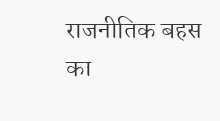राजनीतिक बहस का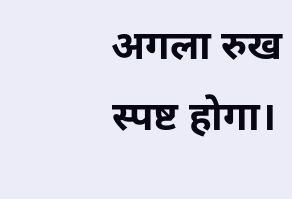अगला रुख स्पष्ट होगा।